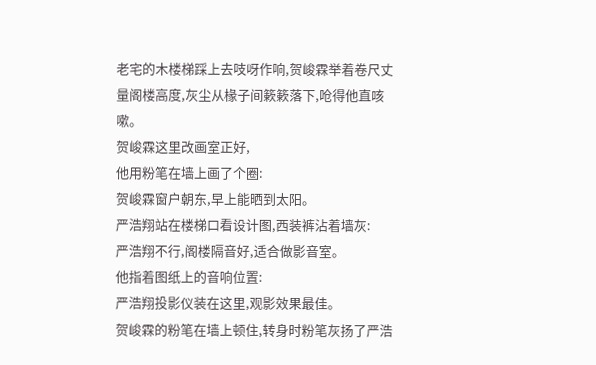老宅的木楼梯踩上去吱呀作响,贺峻霖举着卷尺丈量阁楼高度,灰尘从椽子间簌簌落下,呛得他直咳嗽。
贺峻霖这里改画室正好,
他用粉笔在墙上画了个圈:
贺峻霖窗户朝东,早上能晒到太阳。
严浩翔站在楼梯口看设计图,西装裤沾着墙灰:
严浩翔不行,阁楼隔音好,适合做影音室。
他指着图纸上的音响位置:
严浩翔投影仪装在这里,观影效果最佳。
贺峻霖的粉笔在墙上顿住,转身时粉笔灰扬了严浩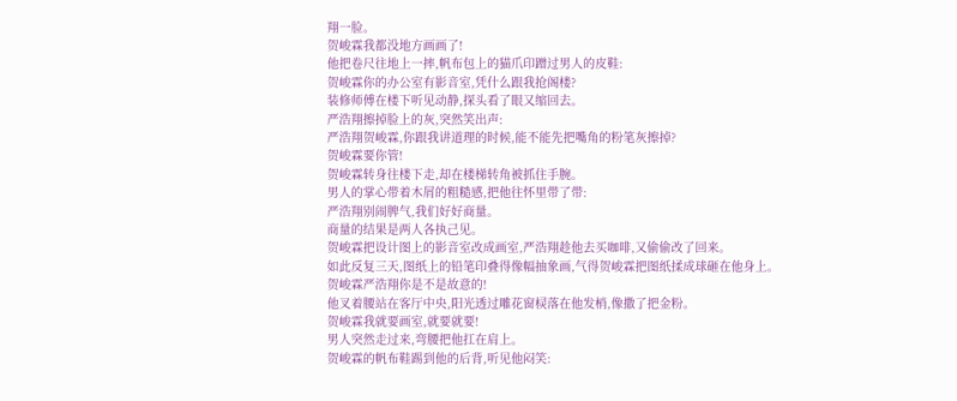翔一脸。
贺峻霖我都没地方画画了!
他把卷尺往地上一摔,帆布包上的猫爪印蹭过男人的皮鞋:
贺峻霖你的办公室有影音室,凭什么跟我抢阁楼?
装修师傅在楼下听见动静,探头看了眼又缩回去。
严浩翔擦掉脸上的灰,突然笑出声:
严浩翔贺峻霖,你跟我讲道理的时候,能不能先把嘴角的粉笔灰擦掉?
贺峻霖要你管!
贺峻霖转身往楼下走,却在楼梯转角被抓住手腕。
男人的掌心带着木屑的粗糙感,把他往怀里带了带:
严浩翔别闹脾气,我们好好商量。
商量的结果是两人各执己见。
贺峻霖把设计图上的影音室改成画室,严浩翔趁他去买咖啡,又偷偷改了回来。
如此反复三天,图纸上的铅笔印叠得像幅抽象画,气得贺峻霖把图纸揉成球砸在他身上。
贺峻霖严浩翔你是不是故意的!
他叉着腰站在客厅中央,阳光透过雕花窗棂落在他发梢,像撒了把金粉。
贺峻霖我就要画室,就要就要!
男人突然走过来,弯腰把他扛在肩上。
贺峻霖的帆布鞋踢到他的后背,听见他闷笑: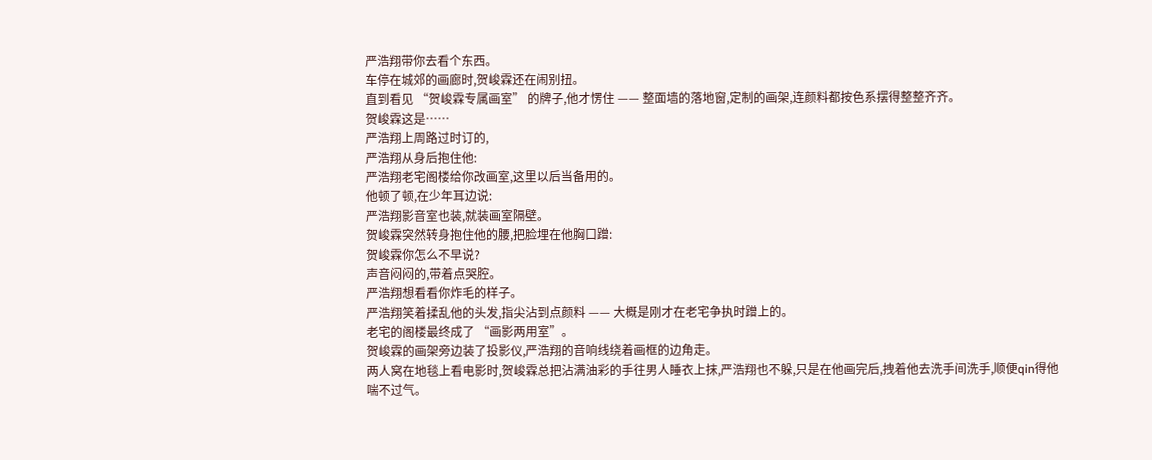严浩翔带你去看个东西。
车停在城郊的画廊时,贺峻霖还在闹别扭。
直到看见 “贺峻霖专属画室” 的牌子,他才愣住 —— 整面墙的落地窗,定制的画架,连颜料都按色系摆得整整齐齐。
贺峻霖这是……
严浩翔上周路过时订的,
严浩翔从身后抱住他:
严浩翔老宅阁楼给你改画室,这里以后当备用的。
他顿了顿,在少年耳边说:
严浩翔影音室也装,就装画室隔壁。
贺峻霖突然转身抱住他的腰,把脸埋在他胸口蹭:
贺峻霖你怎么不早说?
声音闷闷的,带着点哭腔。
严浩翔想看看你炸毛的样子。
严浩翔笑着揉乱他的头发,指尖沾到点颜料 —— 大概是刚才在老宅争执时蹭上的。
老宅的阁楼最终成了 “画影两用室”。
贺峻霖的画架旁边装了投影仪,严浩翔的音响线绕着画框的边角走。
两人窝在地毯上看电影时,贺峻霖总把沾满油彩的手往男人睡衣上抹,严浩翔也不躲,只是在他画完后,拽着他去洗手间洗手,顺便qin得他喘不过气。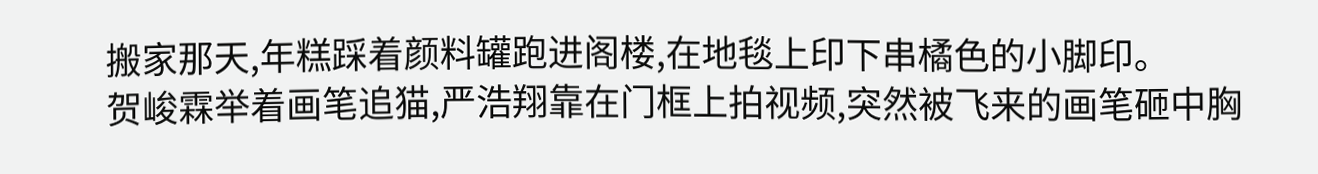搬家那天,年糕踩着颜料罐跑进阁楼,在地毯上印下串橘色的小脚印。
贺峻霖举着画笔追猫,严浩翔靠在门框上拍视频,突然被飞来的画笔砸中胸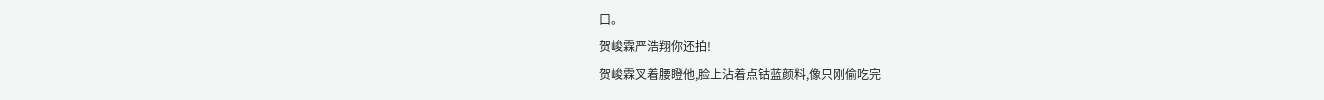口。
贺峻霖严浩翔你还拍!
贺峻霖叉着腰瞪他,脸上沾着点钴蓝颜料,像只刚偷吃完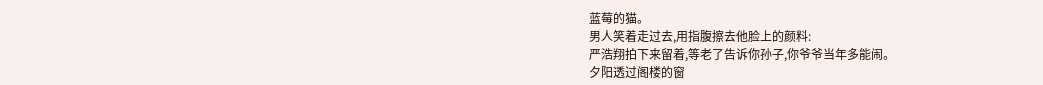蓝莓的猫。
男人笑着走过去,用指腹擦去他脸上的颜料:
严浩翔拍下来留着,等老了告诉你孙子,你爷爷当年多能闹。
夕阳透过阁楼的窗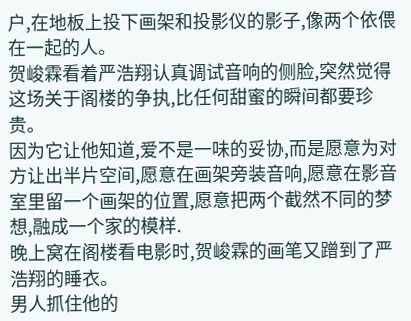户,在地板上投下画架和投影仪的影子,像两个依偎在一起的人。
贺峻霖看着严浩翔认真调试音响的侧脸,突然觉得这场关于阁楼的争执,比任何甜蜜的瞬间都要珍贵。
因为它让他知道,爱不是一味的妥协,而是愿意为对方让出半片空间,愿意在画架旁装音响,愿意在影音室里留一个画架的位置,愿意把两个截然不同的梦想,融成一个家的模样.
晚上窝在阁楼看电影时,贺峻霖的画笔又蹭到了严浩翔的睡衣。
男人抓住他的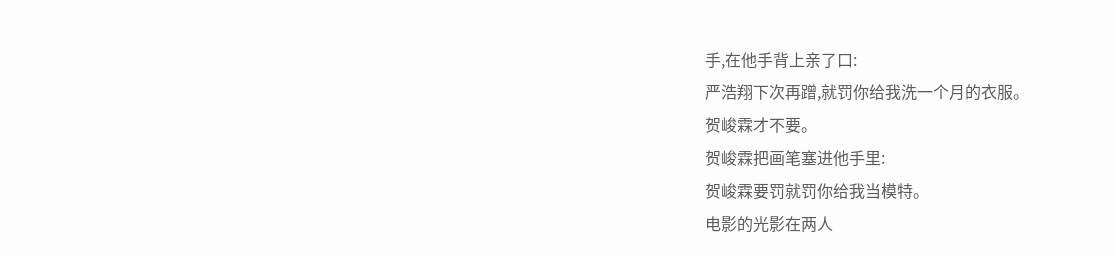手,在他手背上亲了口:
严浩翔下次再蹭,就罚你给我洗一个月的衣服。
贺峻霖才不要。
贺峻霖把画笔塞进他手里:
贺峻霖要罚就罚你给我当模特。
电影的光影在两人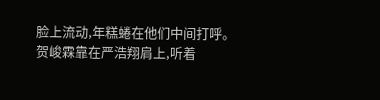脸上流动,年糕蜷在他们中间打呼。
贺峻霖靠在严浩翔肩上,听着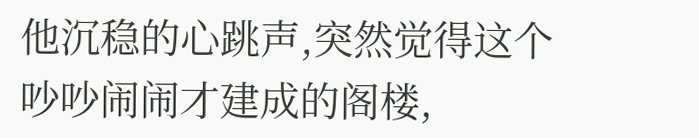他沉稳的心跳声,突然觉得这个吵吵闹闹才建成的阁楼,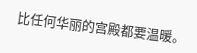比任何华丽的宫殿都要温暖。